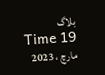بلاگ
Time 19 مارچ ، 2023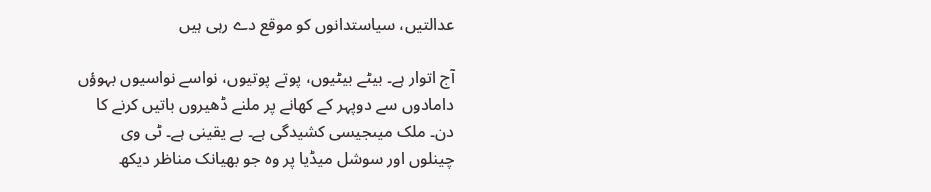عدالتیں، سیاستدانوں کو موقع دے رہی ہیں

آج اتوار ہے۔ بیٹے بیٹیوں، پوتے پوتیوں، نواسے نواسیوں بہوؤں دامادوں سے دوپہر کے کھانے پر ملنے ڈھیروں باتیں کرنے کا دن۔ ملک میںجیسی کشیدگی ہے۔ بے یقینی ہے۔ ٹی وی چینلوں اور سوشل میڈیا پر وہ جو بھیانک مناظر دیکھ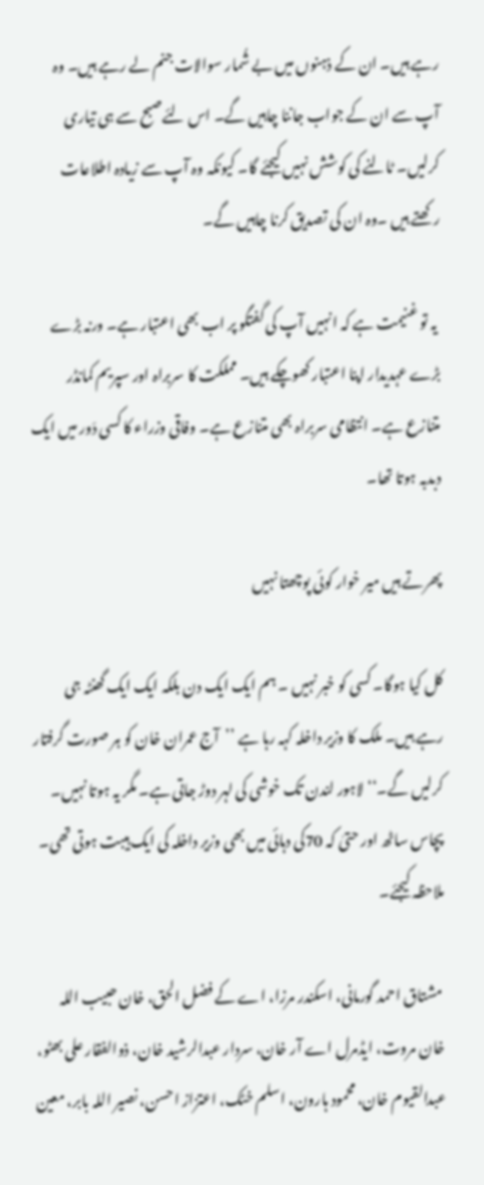رہے ہیں۔ ان کے ذہنوں میں بے شُمار سوالات جنم لے رہے ہیں۔ وہ آپ سے ان کے جواب جاننا چاہیں گے۔ اس لئےصبح سے ہی تیاری کرلیں۔ ٹالنے کی کوشش نہیں کیجئے گا۔ کیونکہ وہ آپ سے زیادہ اطلاعات رکھتے ہیں ۔وہ ان کی تصدیق کرنا چاہیں گے۔

 یہ تو غنیمت ہے کہ انہیں آپ کی گفتگو پر اب بھی اعتبار ہے۔ ورنہ بڑے بڑے عہدیدار اپنا اعتبار کھوچکے ہیں۔ مملکت کا سربراہ اور سپریم کمانڈر متنازع ہے۔ انتظامی سربراہ بھی متنازع ہے۔ وفاقی وزراء کا کسی دَور میں ایک دبدبہ ہوتا تھا۔

پھرتے ہیں میر خوار کوئی پوچھتا نہیں

کل کیا ہوگا۔ کسی کو خبر نہیں ۔ ہم ایک ایک دن بلکہ ایک ایک گھنٹہ جی رہے ہیں۔ ملک کا وزیر داخلہ کہہ رہا ہے ’’آج عمران خان کو ہر صورت گرفتار کرلیں گے۔‘‘ لاہور لندن تک خوشی کی لہر دوڑ جاتی ہے۔ مگر یہ ہوتا نہیں۔ پچاس ساٹھ اور حتیٰ کہ 70کی دہائی میں بھی وزیر داخلہ کی ایک ہیبت ہوتی تھی۔ ملاحظہ کیجئے۔

 مشتاق احمد گورمانی، اسکندر مرزا، اے کے فضل الحق، خان حبیب اللہ خان مروت، ایڈمرل اے آر خان، سردار عبدالرشید خان، ذوالفقار علی بھٹو، عبدالقیوم خان، محمود ہارون، اسلم خٹک، اعتزاز احسن، نصیر اللہ بابر، معین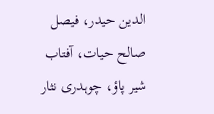الدین حیدر، فیصل صالح حیات، آفتاب شیر پاؤ، چوہدری نثار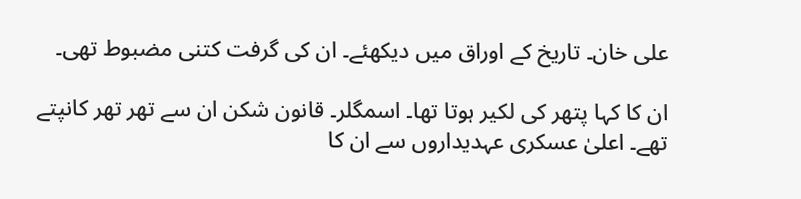علی خان۔ تاریخ کے اوراق میں دیکھئے۔ ان کی گرفت کتنی مضبوط تھی۔

ان کا کہا پتھر کی لکیر ہوتا تھا۔ اسمگلر۔ قانون شکن ان سے تھر تھر کانپتے تھے۔ اعلیٰ عسکری عہدیداروں سے ان کا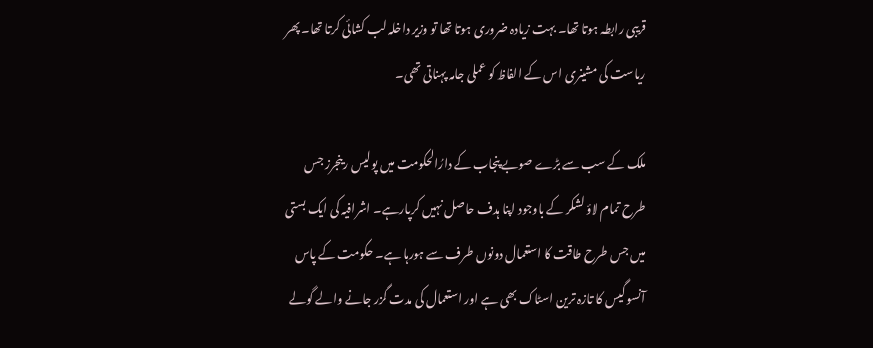قریبی رابطہ ہوتا تھا۔ بہت زیادہ ضروری ہوتا تھا تو وزیر داخلہ لب کشائی کرتا تھا۔ پھر ریاست کی مشینری اس کے الفاظ کو عملی جامہ پہناتی تھی۔

ملک کے سب سے بڑے صوبے پنجاب کے دارُالحکومت میں پولیس رینجرز جس طرح تمام لاؤ لشکر کے باوجود اپنا ہدف حاصل نہیں کرپارہے۔ اشرافیہ کی ایک بستی میں جس طرح طاقت کا استعمال دونوں طرف سے ہورہا ہے۔ حکومت کے پاس آنسو گیس کا تازہ ترین اسٹاک بھی ہے اور استعمال کی مدت گزر جانے والے گولے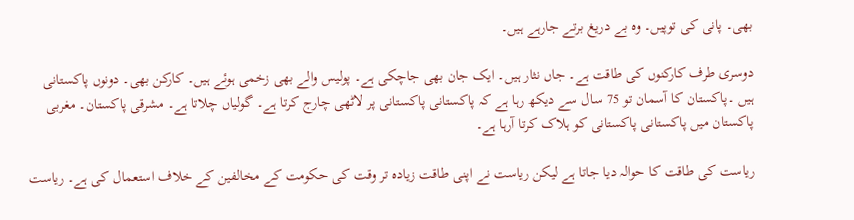بھی۔ پانی کی توپیں۔ وہ بے دریغ برتے جارہے ہیں۔

دوسری طرف کارکنوں کی طاقت ہے۔ جاں نثار ہیں۔ ایک جان بھی جاچکی ہے۔ پولیس والے بھی زخمی ہوئے ہیں۔ کارکن بھی۔ دونوں پاکستانی ہیں ۔پاکستان کا آسمان تو 75 سال سے دیکھ رہا ہے کہ پاکستانی پاکستانی پر لاٹھی چارج کرتا ہے۔ گولیاں چلاتا ہے۔ مشرقی پاکستان۔ مغربی پاکستان میں پاکستانی پاکستانی کو ہلاک کرتا آرہا ہے۔

ریاست کی طاقت کا حوالہ دیا جاتا ہے لیکن ریاست نے اپنی طاقت زیادہ تر وقت کی حکومت کے مخالفین کے خلاف استعمال کی ہے۔ ریاست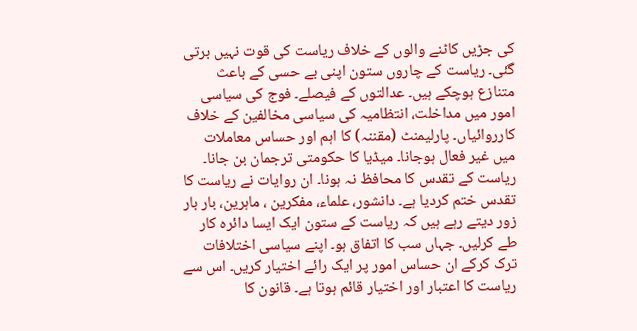کی جڑیں کاٹنے والوں کے خلاف ریاست کی قوت نہیں برتی گئی۔ ریاست کے چاروں ستون اپنی بے حسی کے باعث متنازع ہوچکے ہیں۔ عدالتوں کے فیصلے۔ فوج کی سیاسی امور میں مداخلت، انتظامیہ کی سیاسی مخالفین کے خلاف کارروائیاں۔ پارلیمنٹ (مقننہ) کا اہم اور حساس معاملات میں غیر فعال ہوجانا۔ میڈیا کا حکومتی ترجمان بن جانا۔ ریاست کے تقدس کا محافظ نہ ہونا۔ ان روایات نے ریاست کا تقدس ختم کردیا ہے۔ دانشور، علماء، مفکرین ، ماہرین، بار بار زور دیتے رہے ہیں کہ ریاست کے ستون ایک ایسا دائرہ کار طے کرلیں۔ جہاں سب کا اتفاق ہو۔ اپنے سیاسی اختلافات ترک کرکے ان حساس امور پر ایک رائے اختیار کریں۔ اس سے ریاست کا اعتبار اور اختیار قائم ہوتا ہے۔ قانون کا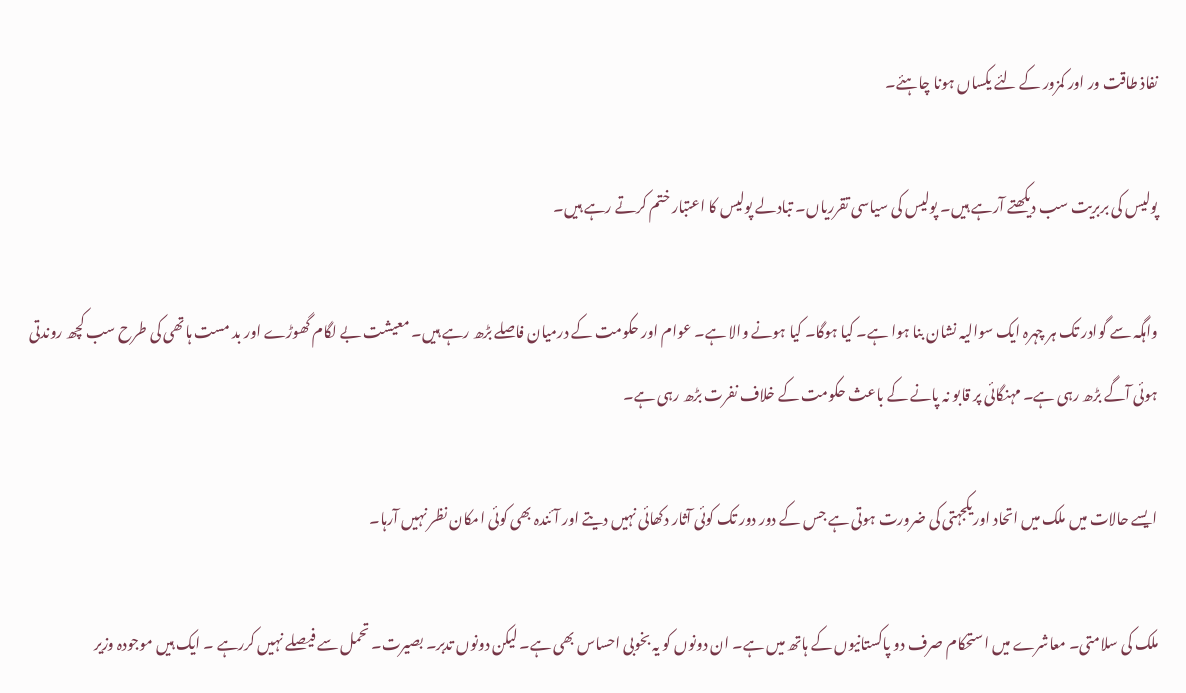نفاذ طاقت ور اور کمزور کے لئے یکساں ہونا چاہئے۔

پولیس کی بربریت سب دیکھتے آرہے ہیں۔ پولیس کی سیاسی تقرریاں۔ تبادلے پولیس کا اعتبار ختم کرتے رہے ہیں۔

واہگہ سے گوادر تک ہر چہرہ ایک سوالیہ نشان بنا ہوا ہے۔ کیا ہوگا۔ کیا ہونے والا ہے۔ عوام اور حکومت کے درمیان فاصلے بڑھ رہے ہیں۔ معیشت بے لگام گھوڑے اور بد مست ہاتھی کی طرح سب کچھ روندتی ہوئی آگے بڑھ رہی ہے۔ مہنگائی پر قابو نہ پانے کے باعث حکومت کے خلاف نفرت بڑھ رہی ہے۔

ایسے حالات میں ملک میں اتحاد اوریکجہتی کی ضرورت ہوتی ہے جس کے دور دور تک کوئی آثار دکھائی نہیں دیتے اور آئندہ بھی کوئی امکان نظر نہیں آرہا۔

ملک کی سلامتی۔ معاشرے میں استحکام صرف دو پاکستانیوں کے ہاتھ میں ہے۔ ان دونوں کو یہ بخوبی احساس بھی ہے۔ لیکن دونوں تدبر۔ بصیرت۔ تحمل سے فیصلے نہیں کررہے ۔ ایک ہیں موجودہ وزیر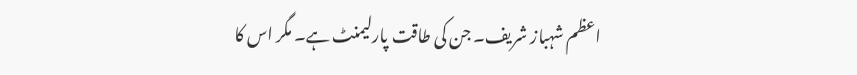اعظم شہباز شریف۔ جن کی طاقت پارلیمنٹ ہے۔ مگر اس کا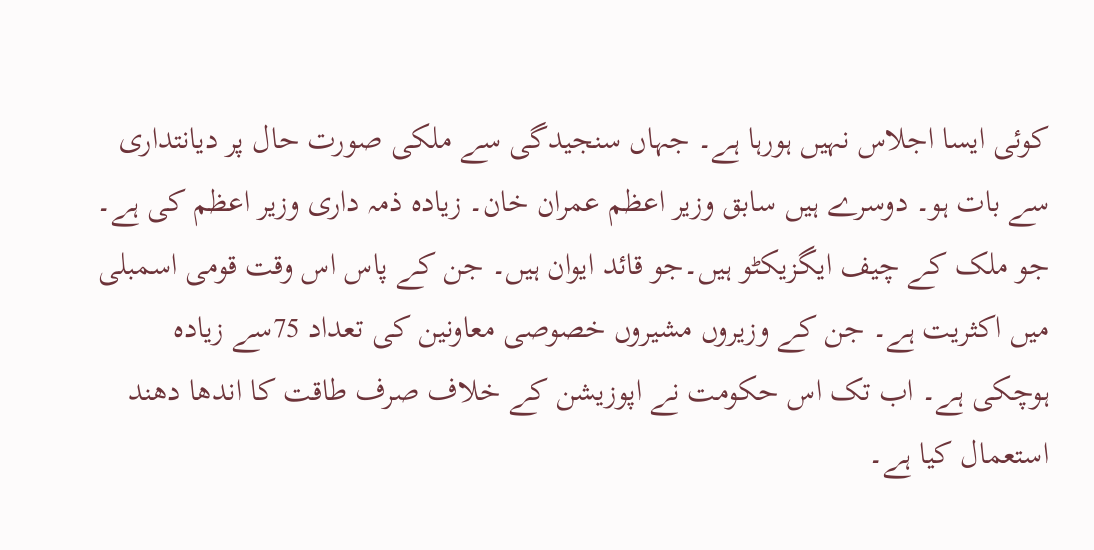کوئی ایسا اجلاس نہیں ہورہا ہے۔ جہاں سنجیدگی سے ملکی صورت حال پر دیانتداری سے بات ہو۔ دوسرے ہیں سابق وزیر اعظم عمران خان۔ زیادہ ذمہ داری وزیر اعظم کی ہے۔ جو ملک کے چیف ایگزیکٹو ہیں۔جو قائد ایوان ہیں۔ جن کے پاس اس وقت قومی اسمبلی میں اکثریت ہے۔ جن کے وزیروں مشیروں خصوصی معاونین کی تعداد 75سے زیادہ ہوچکی ہے۔ اب تک اس حکومت نے اپوزیشن کے خلاف صرف طاقت کا اندھا دھند استعمال کیا ہے۔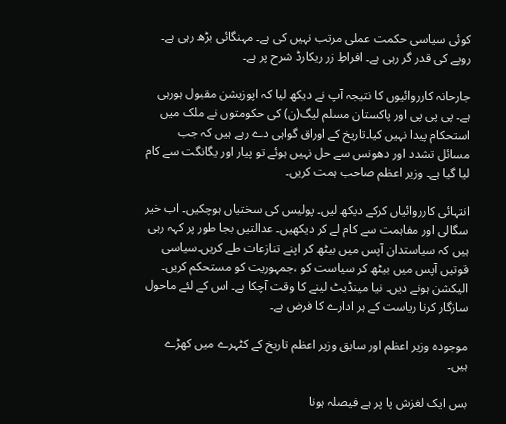کوئی سیاسی حکمت عملی مرتب نہیں کی ہے۔ مہنگائی بڑھ رہی ہے۔ روپے کی قدر گر رہی ہے۔ افراطِ زر ریکارڈ شرح پر ہے۔

جارحانہ کارروائیوں کا نتیجہ آپ نے دیکھ لیا کہ اپوزیشن مقبول ہورہی ہے۔ پی پی پی اور پاکستان مسلم لیگ(ن) کی حکومتوں نے ملک میں استحکام پیدا نہیں کیا۔تاریخ کے اوراق گواہی دے رہے ہیں کہ جب مسائل تشدد اور دھونس سے حل نہیں ہوئے تو پیار اور یگانگت سے کام لیا گیا ہے۔ وزیر اعظم صاحب ہمت کریں۔

انتہائی کارروائیاں کرکے دیکھ لیں۔ پولیس کی سختیاں ہوچکیں۔ اب خیر سگالی اور مفاہمت سے کام لے کر دیکھیں۔ عدالتیں بجا طور پر کہہ رہی ہیں کہ سیاستدان آپس میں بیٹھ کر اپنے تنازعات طے کریں۔سیاسی قوتیں آپس میں بیٹھ کر سیاست کو ،جمہوریت کو مستحکم کریں۔ الیکشن ہونے دیں۔ نیا مینڈیٹ لینے کا وقت آچکا ہے۔ اس کے لئے ماحول سازگار کرنا ریاست کے ہر ادارے کا فرض ہے۔

موجودہ وزیر اعظم اور سابق وزیر اعظم تاریخ کے کٹہرے میں کھڑے ہیں۔

بس ایک لغزش پا پر ہے فیصلہ ہونا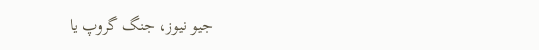جیو نیوز، جنگ گروپ یا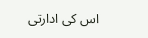اس کی ادارتی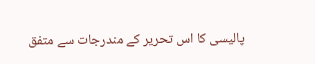پالیسی کا اس تحریر کے مندرجات سے متفق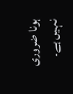ہونا ضروری نہیں ہے۔